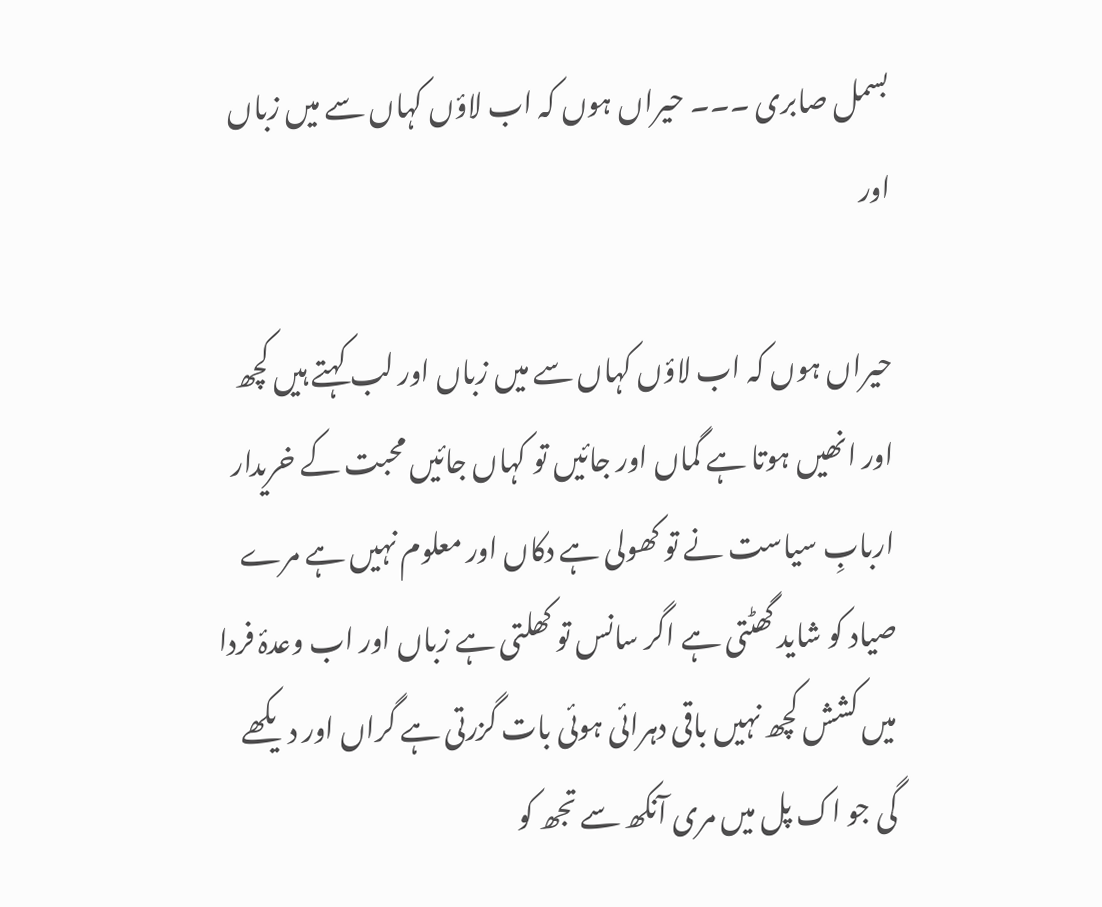بسمل صابری ۔۔۔ حیراں ہوں کہ اب لاؤں کہاں سے میں زباں اور

حیراں ہوں کہ اب لاؤں کہاں سے میں زباں اور لب کہتے ہیں کچھ اور انھیں ہوتا ہے گماں اور جائیں تو کہاں جائیں محبت کے خریدار اربابِ سیاست نے تو کھولی ہے دکاں اور معلوم نہیں ہے مرے صیاد کو شاید گھٹتی ہے اگر سانس تو کھلتی ہے زباں اور اب وعدۂ فردا میں کشش کچھ نہیں باقی دہرائی ہوئی بات گزرتی ہے گراں اور دیکھے گی جو اک پل میں مری آنکھ سے تجھ کو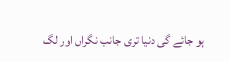ہو جائے گی دنیا تری جانب نگراں اور لگ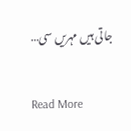جاتی ہیں مہریں سی…

Read More